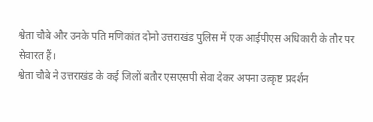श्वेता चौबे और उनके पति मणिकांत दोनो उत्तराखंड पुलिस में एक आईपीएस अधिकारी के तौर पर सेवारत हैं।
श्वेता चौबे ने उत्तराखंड के कई जिलों बतौर एसएसपी सेवा देकर अपना उत्कृष्ट प्रदर्शन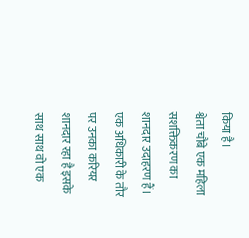किया है।
श्वेता चौबे एक महिला सशक्तिकरण का शानदार उदाहरण हैं। एक अधिकारी के तौर पर उनका करियर शानदार रहा है इसके साथ साथ वो एक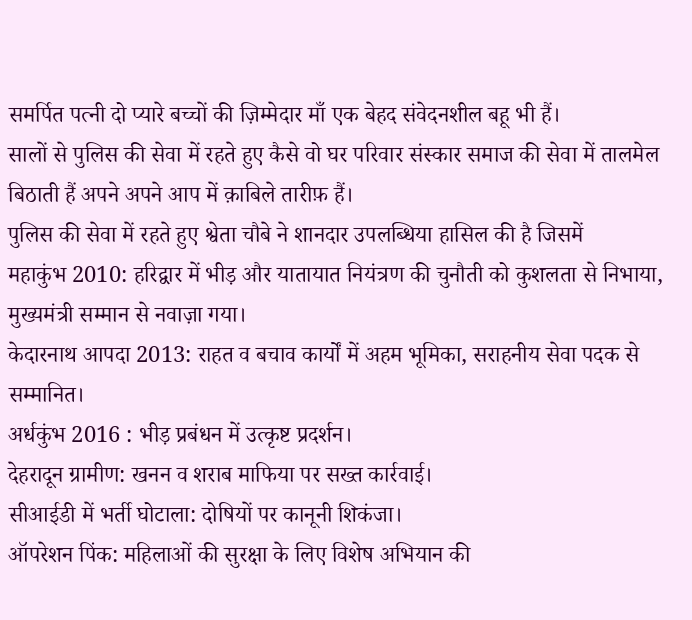समर्पित पत्नी दो प्यारे बच्चों की ज़िम्मेदार माँ एक बेहद संवेदनशील बहू भी हैं।
सालों से पुलिस की सेवा में रहते हुए कैसे वो घर परिवार संस्कार समाज की सेवा में तालमेल बिठाती हैं अपने अपने आप में क़ाबिले तारीफ़ हैं।
पुलिस की सेवा में रहते हुए श्वेता चौबे ने शानदार उपलब्धिया हासिल की है जिसमें
महाकुंभ 2010: हरिद्वार में भीड़ और यातायात नियंत्रण की चुनौती को कुशलता से निभाया, मुख्यमंत्री सम्मान से नवाज़ा गया।
केदारनाथ आपदा 2013: राहत व बचाव कार्यों में अहम भूमिका, सराहनीय सेवा पदक से सम्मानित।
अर्धकुंभ 2016 : भीड़ प्रबंधन में उत्कृष्ट प्रदर्शन।
देहरादून ग्रामीण: खनन व शराब माफिया पर सख्त कार्रवाई।
सीआईडी में भर्ती घोटाला: दोषियों पर कानूनी शिकंजा।
ऑपरेशन पिंक: महिलाओं की सुरक्षा के लिए विशेष अभियान की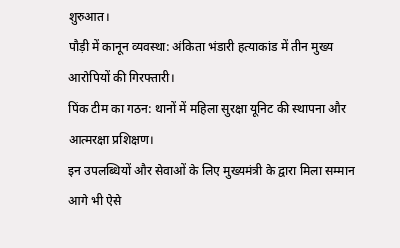शुरुआत।
पौड़ी में कानून व्यवस्था: अंकिता भंडारी हत्याकांड में तीन मुख्य आरोपियों की गिरफ्तारी।
पिंक टीम का गठन: थानों में महिला सुरक्षा यूनिट की स्थापना और आत्मरक्षा प्रशिक्षण।
इन उपलब्धियों और सेवाओं के लिए मुख्यमंत्री के द्वारा मिला सम्मान आगे भी ऐसे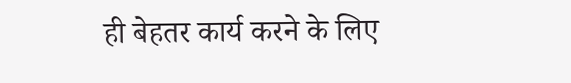ही बेहतर कार्य करने के लिए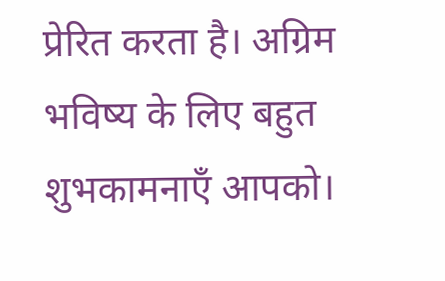प्रेरित करता है। अग्रिम भविष्य के लिए बहुत शुभकामनाएँ आपको।